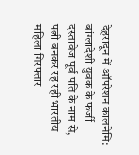देहरादून में ऑपरेशन कालनेमि: बांग्लादेशी युवक के फर्जी दस्तावेज पूर्व पति के नाम से, पत्नी बनकर रह रही भारतीय महिला गिरफ्तार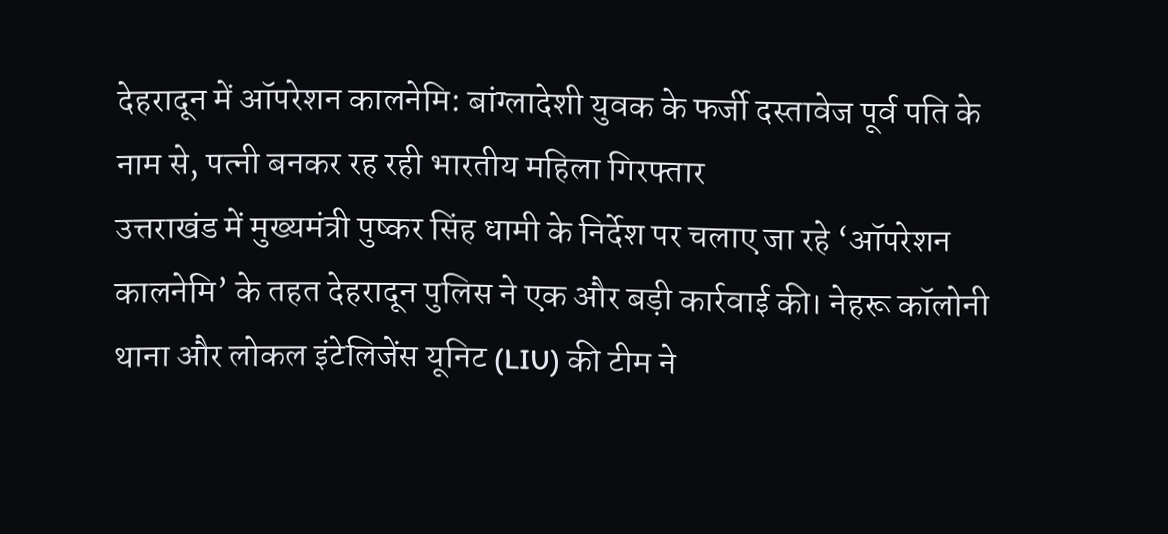देहरादून में ऑपरेशन कालनेमि: बांग्लादेशी युवक के फर्जी दस्तावेज पूर्व पति के नाम से, पत्नी बनकर रह रही भारतीय महिला गिरफ्तार
उत्तराखंड में मुख्यमंत्री पुष्कर सिंह धामी के निर्देश पर चलाए जा रहे ‘ऑपरेशन कालनेमि’ के तहत देहरादून पुलिस ने एक और बड़ी कार्रवाई की। नेहरू कॉलोनी थाना और लोकल इंटेलिजेंस यूनिट (LIU) की टीम ने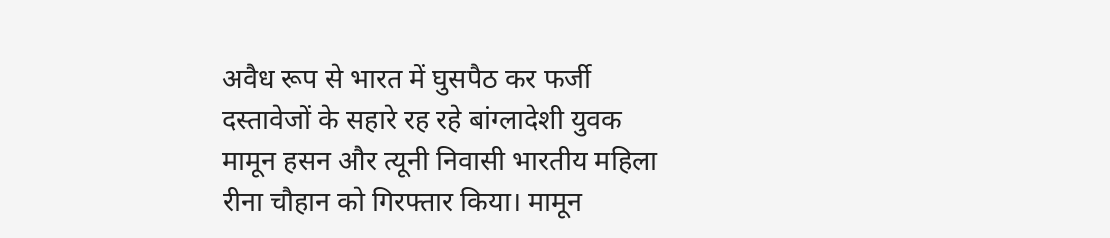अवैध रूप से भारत में घुसपैठ कर फर्जी दस्तावेजों के सहारे रह रहे बांग्लादेशी युवक मामून हसन और त्यूनी निवासी भारतीय महिला रीना चौहान को गिरफ्तार किया। मामून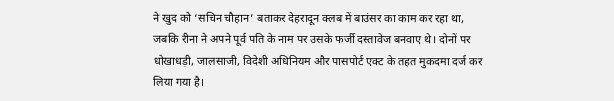ने खुद को ‘सचिन चौहान’ बताकर देहरादून क्लब में बाउंसर का काम कर रहा था, जबकि रीना ने अपने पूर्व पति के नाम पर उसके फर्जी दस्तावेज बनवाए थे। दोनों पर धोखाधड़ी, जालसाजी, विदेशी अधिनियम और पासपोर्ट एक्ट के तहत मुकदमा दर्ज कर लिया गया है।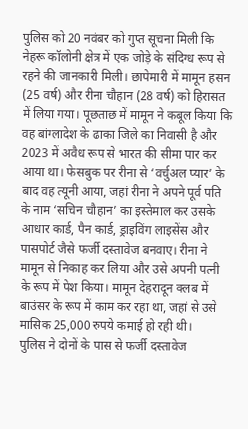पुलिस को 20 नवंबर को गुप्त सूचना मिली कि नेहरू कॉलोनी क्षेत्र में एक जोड़े के संदिग्ध रूप से रहने की जानकारी मिली। छापेमारी में मामून हसन (25 वर्ष) और रीना चौहान (28 वर्ष) को हिरासत में लिया गया। पूछताछ में मामून ने कबूल किया कि वह बांग्लादेश के ढाका जिले का निवासी है और 2023 में अवैध रूप से भारत की सीमा पार कर आया था। फेसबुक पर रीना से ‘वर्चुअल प्यार’ के बाद वह त्यूनी आया, जहां रीना ने अपने पूर्व पति के नाम ‘सचिन चौहान’ का इस्तेमाल कर उसके आधार कार्ड, पैन कार्ड, ड्राइविंग लाइसेंस और पासपोर्ट जैसे फर्जी दस्तावेज बनवाए। रीना ने मामून से निकाह कर लिया और उसे अपनी पत्नी के रूप में पेश किया। मामून देहरादून क्लब में बाउंसर के रूप में काम कर रहा था, जहां से उसे मासिक 25,000 रुपये कमाई हो रही थी।
पुलिस ने दोनों के पास से फर्जी दस्तावेज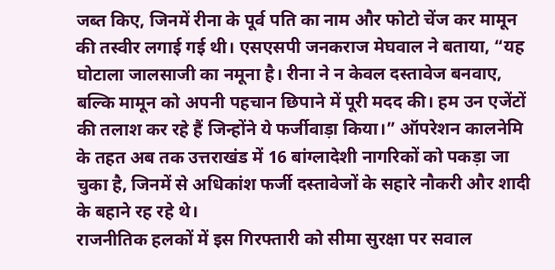जब्त किए, जिनमें रीना के पूर्व पति का नाम और फोटो चेंज कर मामून की तस्वीर लगाई गई थी। एसएसपी जनकराज मेघवाल ने बताया, “यह घोटाला जालसाजी का नमूना है। रीना ने न केवल दस्तावेज बनवाए, बल्कि मामून को अपनी पहचान छिपाने में पूरी मदद की। हम उन एजेंटों की तलाश कर रहे हैं जिन्होंने ये फर्जीवाड़ा किया।” ऑपरेशन कालनेमि के तहत अब तक उत्तराखंड में 16 बांग्लादेशी नागरिकों को पकड़ा जा चुका है, जिनमें से अधिकांश फर्जी दस्तावेजों के सहारे नौकरी और शादी के बहाने रह रहे थे।
राजनीतिक हलकों में इस गिरफ्तारी को सीमा सुरक्षा पर सवाल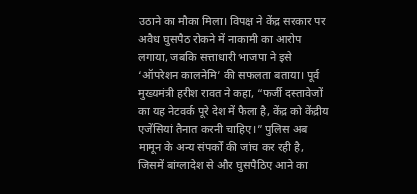उठाने का मौका मिला। विपक्ष ने केंद्र सरकार पर अवैध घुसपैठ रोकने में नाकामी का आरोप लगाया, जबकि सत्ताधारी भाजपा ने इसे ‘ऑपरेशन कालनेमि’ की सफलता बताया। पूर्व मुख्यमंत्री हरीश रावत ने कहा, “फर्जी दस्तावेजों का यह नेटवर्क पूरे देश में फैला है, केंद्र को केंद्रीय एजेंसियां तैनात करनी चाहिए।” पुलिस अब मामून के अन्य संपर्कों की जांच कर रही है, जिसमें बांग्लादेश से और घुसपैठिए आने का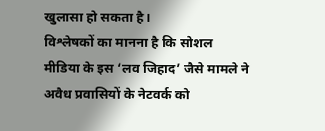खुलासा हो सकता है।
विश्लेषकों का मानना है कि सोशल मीडिया के इस ‘लव जिहाद’ जैसे मामले ने अवैध प्रवासियों के नेटवर्क को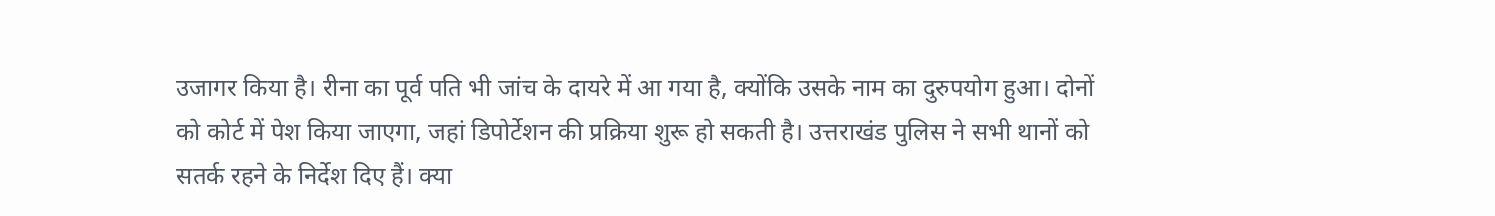उजागर किया है। रीना का पूर्व पति भी जांच के दायरे में आ गया है, क्योंकि उसके नाम का दुरुपयोग हुआ। दोनों को कोर्ट में पेश किया जाएगा, जहां डिपोर्टेशन की प्रक्रिया शुरू हो सकती है। उत्तराखंड पुलिस ने सभी थानों को सतर्क रहने के निर्देश दिए हैं। क्या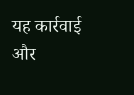यह कार्रवाई और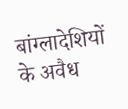बांग्लादेशियों के अवैध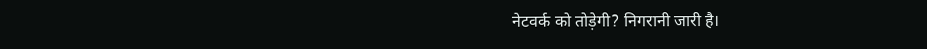नेटवर्क को तोड़ेगी? निगरानी जारी है।